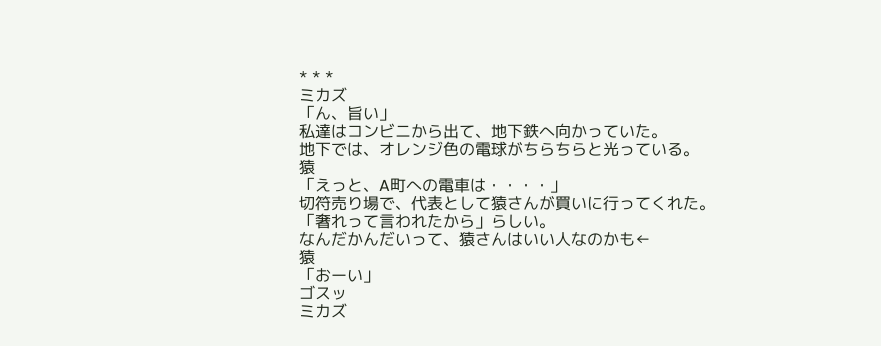* * *
ミカズ
「ん、旨い」
私達はコンビニから出て、地下鉄へ向かっていた。
地下では、オレンジ色の電球がちらちらと光っている。
猿
「えっと、A町への電車は・・・・」
切符売り場で、代表として猿さんが買いに行ってくれた。
「奢れって言われたから」らしい。
なんだかんだいって、猿さんはいい人なのかも←
猿
「おーい」
ゴスッ
ミカズ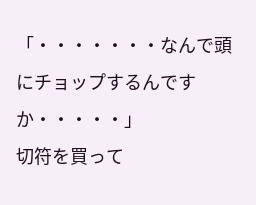「・・・・・・・なんで頭にチョップするんですか・・・・・」
切符を買って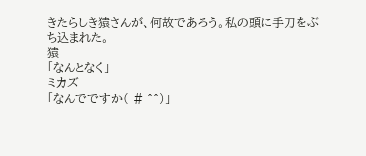きたらしき猿さんが、何故であろう。私の頭に手刀をぶち込まれた。
猿
「なんとなく」
ミカズ
「なんでですか( # ^^)」